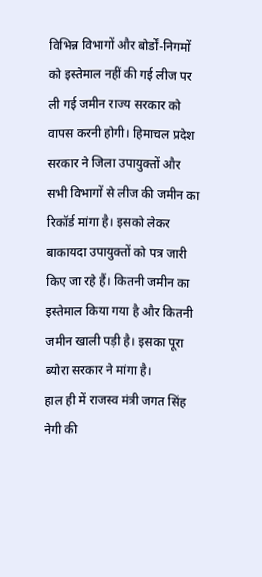विभिन्न विभागों और बोर्डों-निगमों को इस्तेमाल नहीं की गई लीज पर ली गई जमीन राज्य सरकार को वापस करनी होगी। हिमाचल प्रदेश सरकार ने जिला उपायुक्तों और सभी विभागों से लीज की जमीन का रिकॉर्ड मांगा है। इसको लेकर बाकायदा उपायुक्तों को पत्र जारी किए जा रहे हैं। कितनी जमीन का इस्तेमाल किया गया है और कितनी जमीन खाली पड़ी है। इसका पूरा ब्योरा सरकार ने मांगा है।
हाल ही में राजस्व मंत्री जगत सिंह नेगी की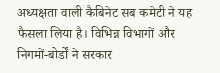अध्यक्षता वाली कैबिनेट सब कमेटी ने यह फैसला लिया है। विभिन्न विभागों और निगमों-बोर्डों ने सरकार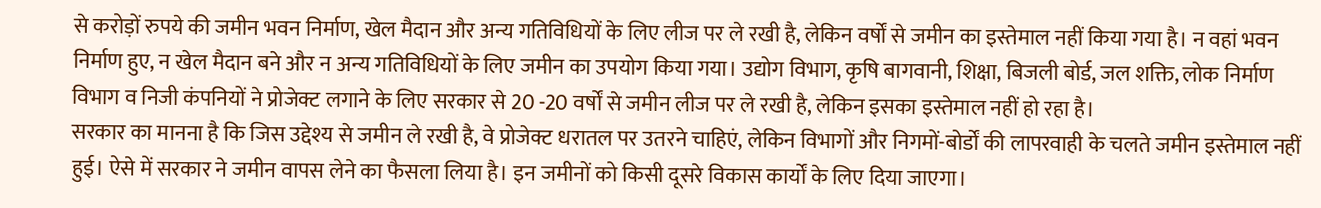से करोड़ों रुपये की जमीन भवन निर्माण, खेल मैदान और अन्य गतिविधियों के लिए लीज पर ले रखी है, लेकिन वर्षों से जमीन का इस्तेमाल नहीं किया गया है। न वहां भवन निर्माण हुए, न खेल मैदान बने और न अन्य गतिविधियों के लिए जमीन का उपयोग किया गया। उद्योग विभाग, कृषि बागवानी, शिक्षा, बिजली बोर्ड, जल शक्ति, लोक निर्माण विभाग व निजी कंपनियों ने प्रोजेक्ट लगाने के लिए सरकार से 20 -20 वर्षों से जमीन लीज पर ले रखी है, लेकिन इसका इस्तेमाल नहीं हो रहा है।
सरकार का मानना है कि जिस उद्देश्य से जमीन ले रखी है, वे प्रोजेक्ट धरातल पर उतरने चाहिएं, लेकिन विभागों और निगमों-बोर्डों की लापरवाही के चलते जमीन इस्तेमाल नहीं हुई। ऐसे में सरकार ने जमीन वापस लेने का फैसला लिया है। इन जमीनों को किसी दूसरे विकास कार्यों के लिए दिया जाएगा।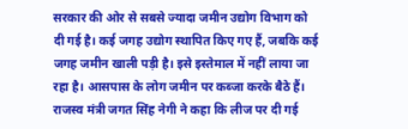सरकार की ओर से सबसे ज्यादा जमीन उद्योग विभाग को दी गई है। कई जगह उद्योग स्थापित किए गए हैं, जबकि कई जगह जमीन खाली पड़ी है। इसे इस्तेमाल में नहीं लाया जा रहा है। आसपास के लोग जमीन पर कब्जा करके बैठे हैं।
राजस्व मंत्री जगत सिंह नेगी ने कहा कि लीज पर दी गई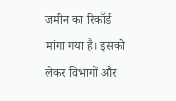जमीन का रिकॉर्ड मांगा गया है। इसको लेकर विभागों और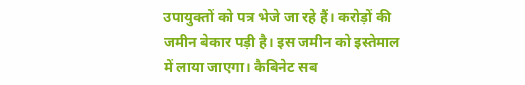उपायुक्तों को पत्र भेजे जा रहे हैं। करोड़ों की जमीन बेकार पड़ी है। इस जमीन को इस्तेमाल में लाया जाएगा। कैबिनेट सब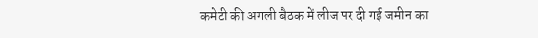कमेटी की अगली बैठक में लीज पर दी गई जमीन का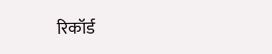रिकॉर्ड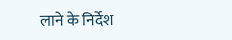लाने के निर्देश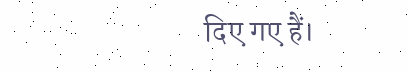दिए गए हैं।